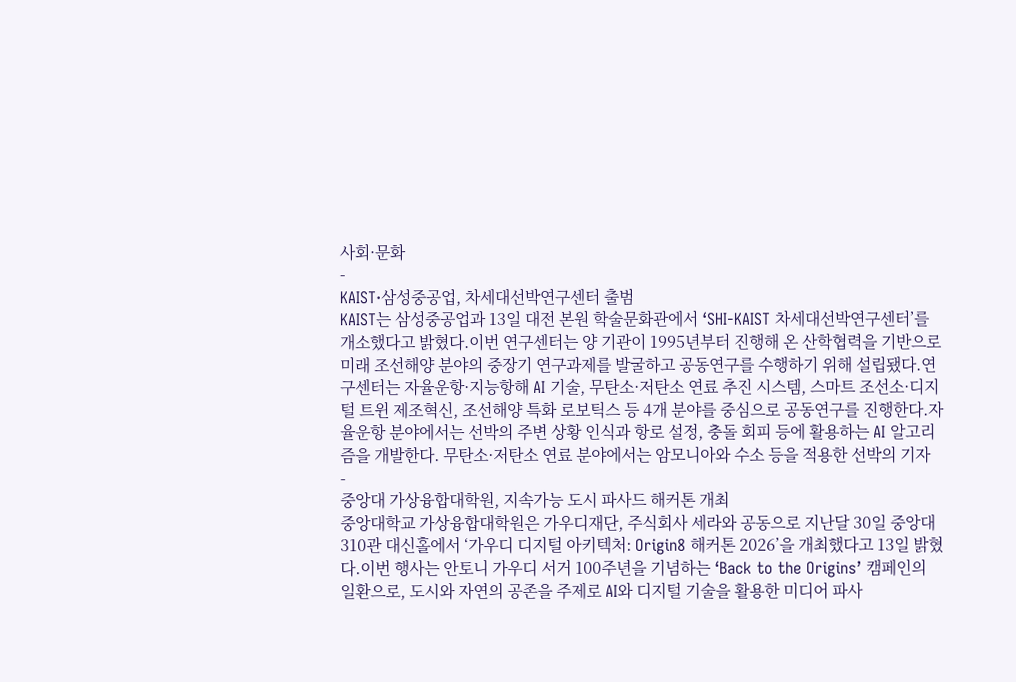사회·문화
-
KAIST·삼성중공업, 차세대선박연구센터 출범
KAIST는 삼성중공업과 13일 대전 본원 학술문화관에서 ‘SHI-KAIST 차세대선박연구센터’를 개소했다고 밝혔다.이번 연구센터는 양 기관이 1995년부터 진행해 온 산학협력을 기반으로 미래 조선해양 분야의 중장기 연구과제를 발굴하고 공동연구를 수행하기 위해 설립됐다.연구센터는 자율운항·지능항해 AI 기술, 무탄소·저탄소 연료 추진 시스템, 스마트 조선소·디지털 트윈 제조혁신, 조선해양 특화 로보틱스 등 4개 분야를 중심으로 공동연구를 진행한다.자율운항 분야에서는 선박의 주변 상황 인식과 항로 설정, 충돌 회피 등에 활용하는 AI 알고리즘을 개발한다. 무탄소·저탄소 연료 분야에서는 암모니아와 수소 등을 적용한 선박의 기자
-
중앙대 가상융합대학원, 지속가능 도시 파사드 해커톤 개최
중앙대학교 가상융합대학원은 가우디재단, 주식회사 세라와 공동으로 지난달 30일 중앙대 310관 대신홀에서 ‘가우디 디지털 아키텍처: Origin8 해커톤 2026’을 개최했다고 13일 밝혔다.이번 행사는 안토니 가우디 서거 100주년을 기념하는 ‘Back to the Origins’ 캠페인의 일환으로, 도시와 자연의 공존을 주제로 AI와 디지털 기술을 활용한 미디어 파사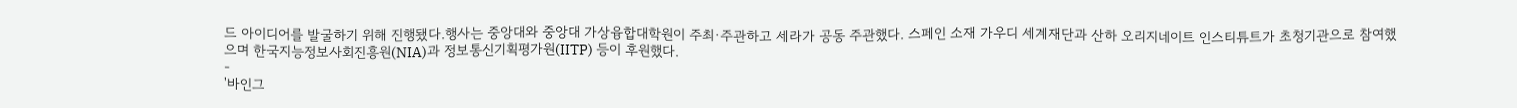드 아이디어를 발굴하기 위해 진행됐다.행사는 중앙대와 중앙대 가상융합대학원이 주최·주관하고 세라가 공동 주관했다. 스페인 소재 가우디 세계재단과 산하 오리지네이트 인스티튜트가 초청기관으로 참여했으며 한국지능정보사회진흥원(NIA)과 정보통신기획평가원(IITP) 등이 후원했다.
-
'바인그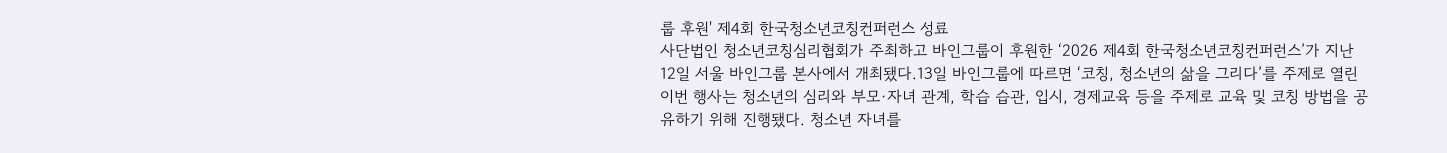룹 후원' 제4회 한국청소년코칭컨퍼런스 성료
사단법인 청소년코칭심리협회가 주최하고 바인그룹이 후원한 ‘2026 제4회 한국청소년코칭컨퍼런스’가 지난 12일 서울 바인그룹 본사에서 개최됐다.13일 바인그룹에 따르면 ‘코칭, 청소년의 삶을 그리다’를 주제로 열린 이번 행사는 청소년의 심리와 부모·자녀 관계, 학습 습관, 입시, 경제교육 등을 주제로 교육 및 코칭 방법을 공유하기 위해 진행됐다. 청소년 자녀를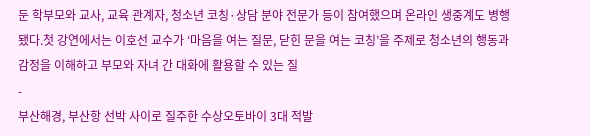둔 학부모와 교사, 교육 관계자, 청소년 코칭·상담 분야 전문가 등이 참여했으며 온라인 생중계도 병행됐다.첫 강연에서는 이호선 교수가 ‘마음을 여는 질문, 닫힌 문을 여는 코칭’을 주제로 청소년의 행동과 감정을 이해하고 부모와 자녀 간 대화에 활용할 수 있는 질
-
부산해경, 부산항 선박 사이로 질주한 수상오토바이 3대 적발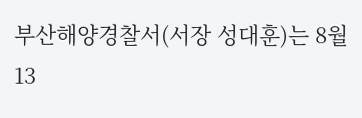부산해양경찰서(서장 성대훈)는 8월 13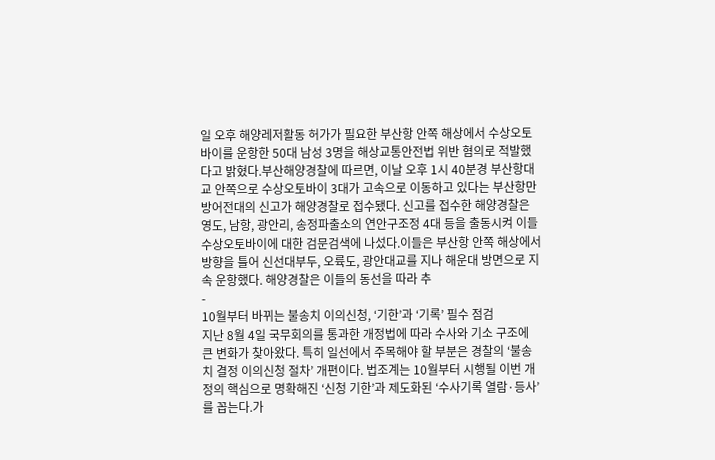일 오후 해양레저활동 허가가 필요한 부산항 안쪽 해상에서 수상오토바이를 운항한 50대 남성 3명을 해상교통안전법 위반 혐의로 적발했다고 밝혔다.부산해양경찰에 따르면, 이날 오후 1시 40분경 부산항대교 안쪽으로 수상오토바이 3대가 고속으로 이동하고 있다는 부산항만방어전대의 신고가 해양경찰로 접수됐다. 신고를 접수한 해양경찰은 영도, 남항, 광안리, 송정파출소의 연안구조정 4대 등을 출동시켜 이들 수상오토바이에 대한 검문검색에 나섰다.이들은 부산항 안쪽 해상에서 방향을 틀어 신선대부두, 오륙도, 광안대교를 지나 해운대 방면으로 지속 운항했다. 해양경찰은 이들의 동선을 따라 추
-
10월부터 바뀌는 불송치 이의신청, ‘기한’과 ‘기록’ 필수 점검
지난 8월 4일 국무회의를 통과한 개정법에 따라 수사와 기소 구조에 큰 변화가 찾아왔다. 특히 일선에서 주목해야 할 부분은 경찰의 ‘불송치 결정 이의신청 절차’ 개편이다. 법조계는 10월부터 시행될 이번 개정의 핵심으로 명확해진 ‘신청 기한’과 제도화된 ‘수사기록 열람·등사’를 꼽는다.가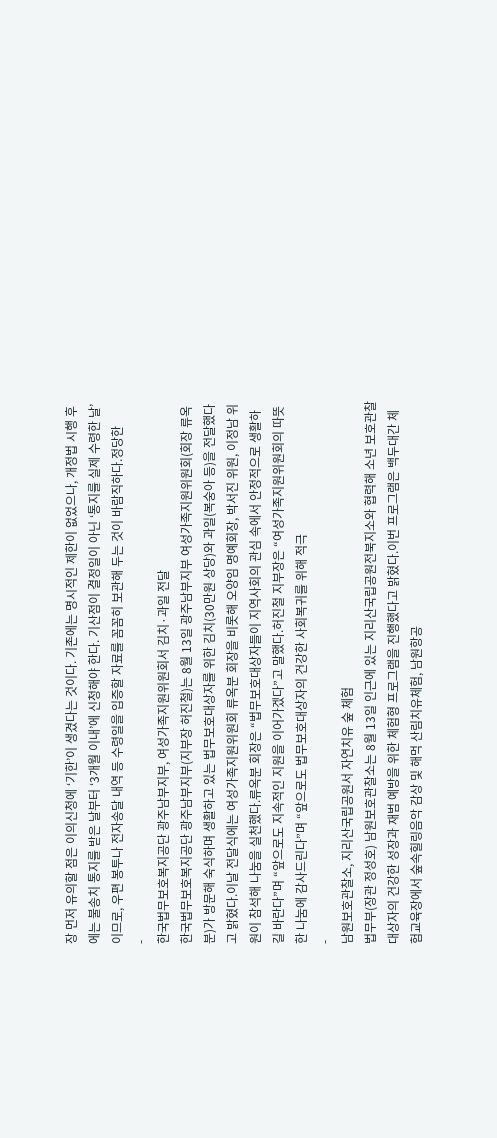장 먼저 유의할 점은 이의신청에 ‘기한’이 생겼다는 것이다. 기존에는 명시적인 제한이 없었으나, 개정법 시행 후에는 불송치 통지를 받은 날부터 ‘3개월 이내’에 신청해야 한다. 기산점이 결정일이 아닌 ‘통지를 실제 수령한 날’이므로, 우편 봉투나 전자송달 내역 등 수령일을 입증할 자료를 꼼꼼히 보관해 두는 것이 바람직하다.정당한
-
한국법무보호복지공단 광주남부지부, 여성가족지원위원회서 김치·과일 전달
한국법무보호복지공단 광주남부지부(지부장 허진철)는 8월 13일 광주남부지부 여성가족지원위원회(회장 류옥분)가 방문해 숙식하며 생활하고 있는 법무보호대상자를 위한 김치(30만원 상당)와 과일(복숭아 등)을 전달했다고 밝혔다.이날 전달식에는 여성가족지원위원회 류옥분 회장을 비롯해 오양임 명예회장, 박서진 위원, 이정남 위원이 참석해 나눔을 실천했다.류옥분 회장은 “법무보호대상자들이 지역사회의 관심 속에서 안정적으로 생활하길 바란다”며 “앞으로도 지속적인 지원을 이어가겠다”고 말했다.허진철 지부장은 “여성가족지원위원회의 따뜻한 나눔에 감사드린다”며 “앞으로도 법무보호대상자의 건강한 사회복귀를 위해 적극
-
남원보호관찰소, 지리산국립공원서 자연치유 숲 체험
법무부(장관 정성호) 남원보호관찰소는 8월 13일 인근에 있는 지리산국립공원전북지소와 협력해 소년 보호관찰 대상자의 건강한 성장과 재범 예방을 위한 체험형 프로그램을 진행했다고 밝혔다.이번 프로그램은 백두대간 체험교육장에서 숲속힐링음악 감상 및 해먹 산림치유체험, 남원항공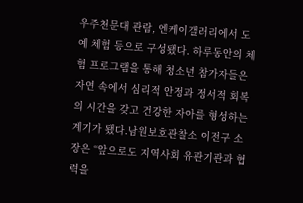우주천문대 관람, 엔케이갤러리에서 도예 체험 등으로 구성됐다. 하루동안의 체험 프로그램을 통해 청소년 참가자들은 자연 속에서 심리적 안정과 정서적 회복의 시간을 갖고 건강한 자아를 형성하는 계기가 됐다.남원보호관찰소 이전구 소장은 “앞으로도 지역사회 유관기관과 협력을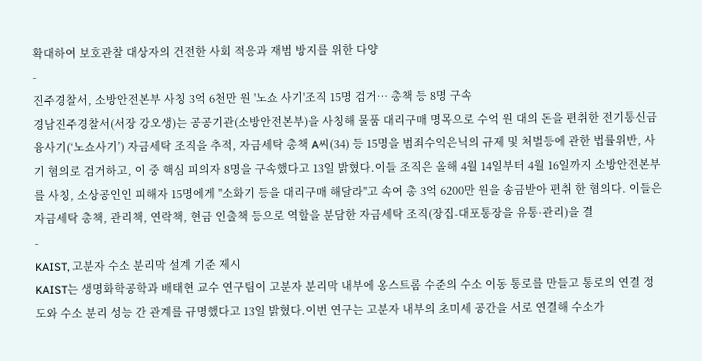확대하여 보호관찰 대상자의 건전한 사회 적응과 재범 방지를 위한 다양
-
진주경찰서, 소방안전본부 사칭 3억 6천만 원 '노쇼 사기'조직 15명 검거… 총책 등 8명 구속
경남진주경찰서(서장 강오생)는 공공기관(소방안전본부)을 사칭해 물품 대리구매 명목으로 수억 원 대의 돈을 편취한 전기통신금융사기(‘노쇼사기’) 자금세탁 조직을 추적, 자금세탁 총책 A씨(34) 등 15명을 범죄수익은닉의 규제 및 처벌등에 관한 법률위반, 사기 혐의로 검거하고, 이 중 핵심 피의자 8명을 구속했다고 13일 밝혔다.이들 조직은 올해 4월 14일부터 4월 16일까지 소방안전본부를 사칭, 소상공인인 피해자 15명에게 "소화기 등을 대리구매 해달라"고 속여 총 3억 6200만 원을 송금받아 편취 한 혐의다. 이들은 자금세탁 총책, 관리책, 연락책, 현금 인출책 등으로 역할을 분담한 자금세탁 조직(장집-대포통장을 유통·관리)을 결
-
KAIST, 고분자 수소 분리막 설계 기준 제시
KAIST는 생명화학공학과 배태현 교수 연구팀이 고분자 분리막 내부에 옹스트롬 수준의 수소 이동 통로를 만들고 통로의 연결 정도와 수소 분리 성능 간 관계를 규명했다고 13일 밝혔다.이번 연구는 고분자 내부의 초미세 공간을 서로 연결해 수소가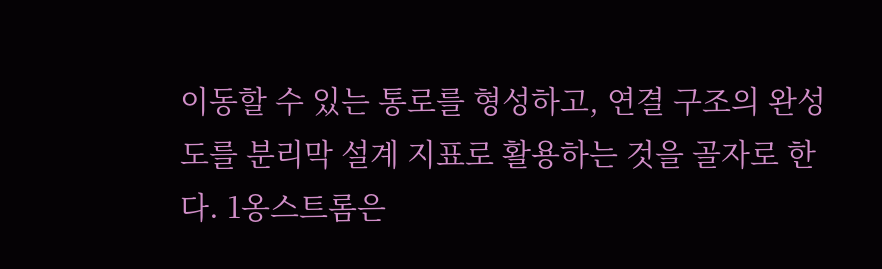이동할 수 있는 통로를 형성하고, 연결 구조의 완성도를 분리막 설계 지표로 활용하는 것을 골자로 한다. 1옹스트롬은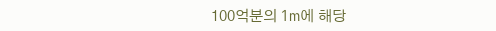100억분의 1m에 해당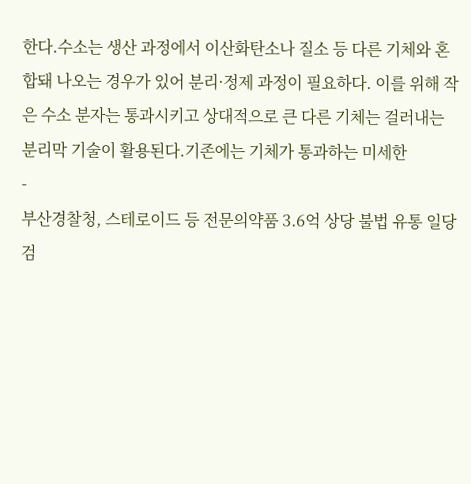한다.수소는 생산 과정에서 이산화탄소나 질소 등 다른 기체와 혼합돼 나오는 경우가 있어 분리·정제 과정이 필요하다. 이를 위해 작은 수소 분자는 통과시키고 상대적으로 큰 다른 기체는 걸러내는 분리막 기술이 활용된다.기존에는 기체가 통과하는 미세한
-
부산경찰청, 스테로이드 등 전문의약품 3.6억 상당 불법 유통 일당 검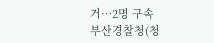거…2명 구속
부산경찰청(청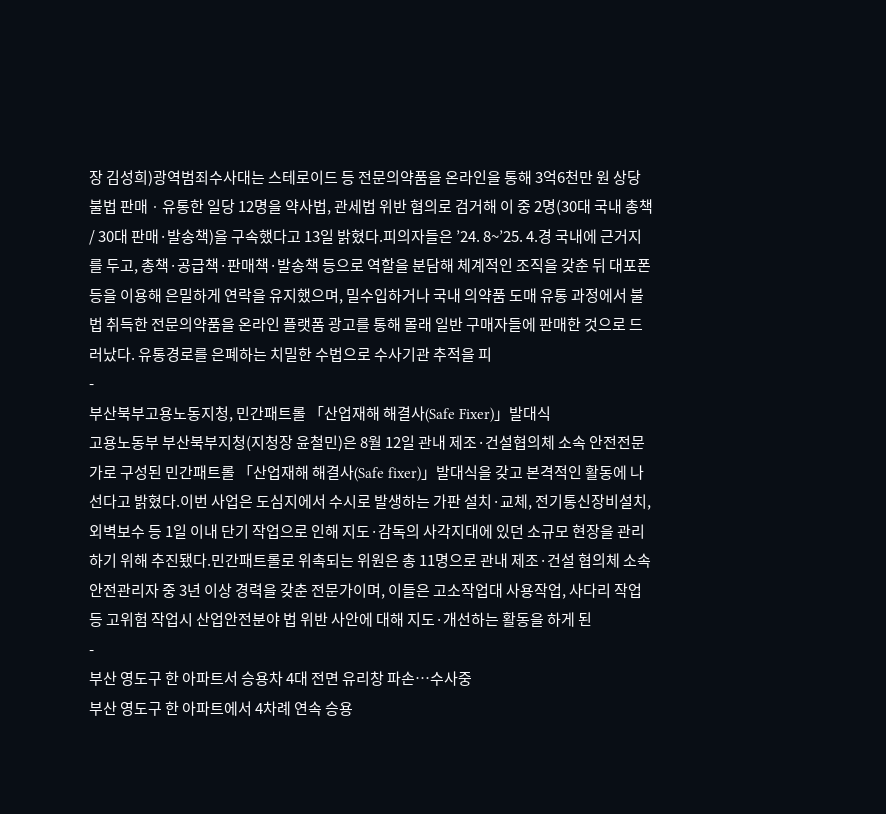장 김성희)광역범죄수사대는 스테로이드 등 전문의약품을 온라인을 통해 3억6천만 원 상당 불법 판매ㆍ유통한 일당 12명을 약사법, 관세법 위반 혐의로 검거해 이 중 2명(30대 국내 총책 / 30대 판매·발송책)을 구속했다고 13일 밝혔다.피의자들은 ’24. 8~’25. 4.경 국내에 근거지를 두고, 총책·공급책·판매책·발송책 등으로 역할을 분담해 체계적인 조직을 갖춘 뒤 대포폰 등을 이용해 은밀하게 연락을 유지했으며, 밀수입하거나 국내 의약품 도매 유통 과정에서 불법 취득한 전문의약품을 온라인 플랫폼 광고를 통해 몰래 일반 구매자들에 판매한 것으로 드러났다. 유통경로를 은폐하는 치밀한 수법으로 수사기관 추적을 피
-
부산북부고용노동지청, 민간패트롤 「산업재해 해결사(Safe Fixer)」발대식
고용노동부 부산북부지청(지청장 윤철민)은 8월 12일 관내 제조·건설협의체 소속 안전전문가로 구성된 민간패트롤 「산업재해 해결사(Safe fixer)」발대식을 갖고 본격적인 활동에 나선다고 밝혔다.이번 사업은 도심지에서 수시로 발생하는 가판 설치·교체, 전기통신장비설치, 외벽보수 등 1일 이내 단기 작업으로 인해 지도·감독의 사각지대에 있던 소규모 현장을 관리하기 위해 추진됐다.민간패트롤로 위촉되는 위원은 총 11명으로 관내 제조·건설 협의체 소속 안전관리자 중 3년 이상 경력을 갖춘 전문가이며, 이들은 고소작업대 사용작업, 사다리 작업 등 고위험 작업시 산업안전분야 법 위반 사안에 대해 지도·개선하는 활동을 하게 된
-
부산 영도구 한 아파트서 승용차 4대 전면 유리창 파손…수사중
부산 영도구 한 아파트에서 4차례 연속 승용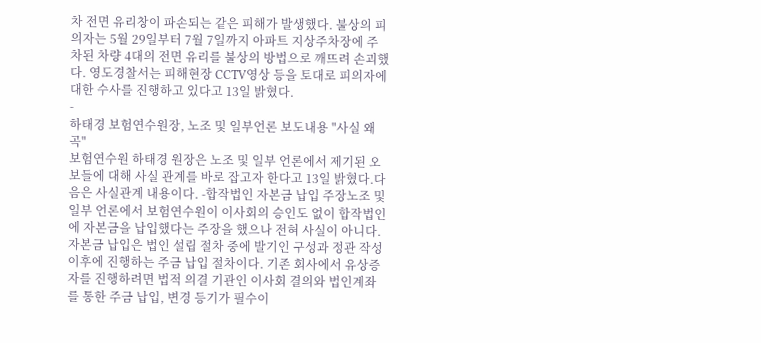차 전면 유리창이 파손되는 같은 피해가 발생했다. 불상의 피의자는 5월 29일부터 7월 7일까지 아파트 지상주차장에 주차된 차량 4대의 전면 유리를 불상의 방법으로 깨뜨려 손괴했다. 영도경찰서는 피해현장 CCTV영상 등을 토대로 피의자에 대한 수사를 진행하고 있다고 13일 밝혔다.
-
하태경 보험연수원장, 노조 및 일부언론 보도내용 "사실 왜곡"
보험연수원 하태경 원장은 노조 및 일부 언론에서 제기된 오보들에 대해 사실 관계를 바로 잡고자 한다고 13일 밝혔다.다음은 사실관계 내용이다. -합작법인 자본금 납입 주장노조 및 일부 언론에서 보험연수원이 이사회의 승인도 없이 합작법인에 자본금을 납입했다는 주장을 했으나 전혀 사실이 아니다. 자본금 납입은 법인 설립 절차 중에 발기인 구성과 정관 작성 이후에 진행하는 주금 납입 절차이다. 기존 회사에서 유상증자를 진행하려면 법적 의결 기관인 이사회 결의와 법인계좌를 통한 주금 납입, 변경 등기가 필수이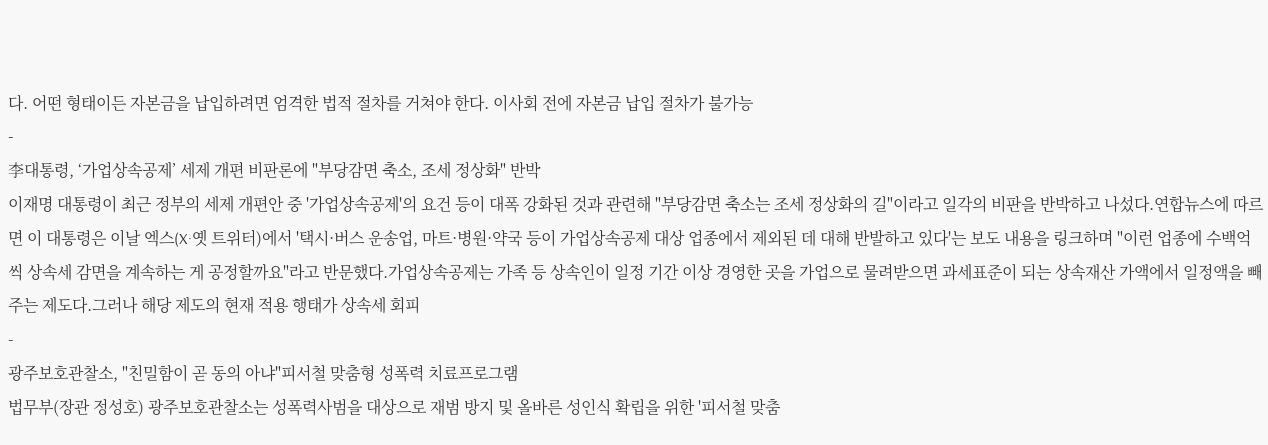다. 어떤 형태이든 자본금을 납입하려면 엄격한 법적 절차를 거쳐야 한다. 이사회 전에 자본금 납입 절차가 불가능
-
李대통령, ‘가업상속공제’ 세제 개편 비판론에 "부당감면 축소, 조세 정상화" 반박
이재명 대통령이 최근 정부의 세제 개편안 중 '가업상속공제'의 요건 등이 대폭 강화된 것과 관련해 "부당감면 축소는 조세 정상화의 길"이라고 일각의 비판을 반박하고 나섰다.연합뉴스에 따르면 이 대통령은 이날 엑스(X·옛 트위터)에서 '택시·버스 운송업, 마트·병원·약국 등이 가업상속공제 대상 업종에서 제외된 데 대해 반발하고 있다'는 보도 내용을 링크하며 "이런 업종에 수백억씩 상속세 감면을 계속하는 게 공정할까요"라고 반문했다.가업상속공제는 가족 등 상속인이 일정 기간 이상 경영한 곳을 가업으로 물려받으면 과세표준이 되는 상속재산 가액에서 일정액을 빼주는 제도다.그러나 해당 제도의 현재 적용 행태가 상속세 회피
-
광주보호관찰소, "친밀함이 곧 동의 아냐"피서철 맞춤형 성폭력 치료프로그램
법무부(장관 정성호) 광주보호관찰소는 성폭력사범을 대상으로 재범 방지 및 올바른 성인식 확립을 위한 '피서철 맞춤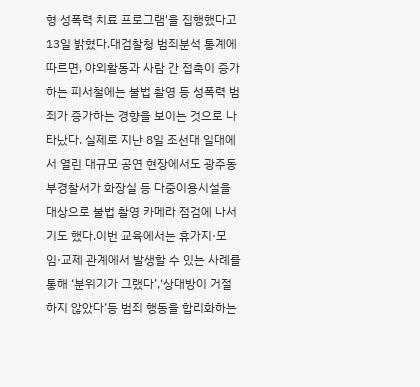형 성폭력 치료 프로그램'을 집행했다고 13일 밝혔다.대검찰청 범죄분석 통계에 따르면, 야외활동과 사람 간 접촉이 증가하는 피서철에는 불법 촬영 등 성폭력 범죄가 증가하는 경향을 보이는 것으로 나타났다. 실제로 지난 8일 조선대 일대에서 열린 대규모 공연 현장에서도 광주동부경찰서가 화장실 등 다중이용시설을 대상으로 불법 촬영 카메라 점검에 나서기도 했다.이번 교육에서는 휴가지·모임·교제 관계에서 발생할 수 있는 사례를 통해 ‘분위기가 그랬다’,‘상대방이 거절하지 않았다’등 범죄 행동을 합리화하는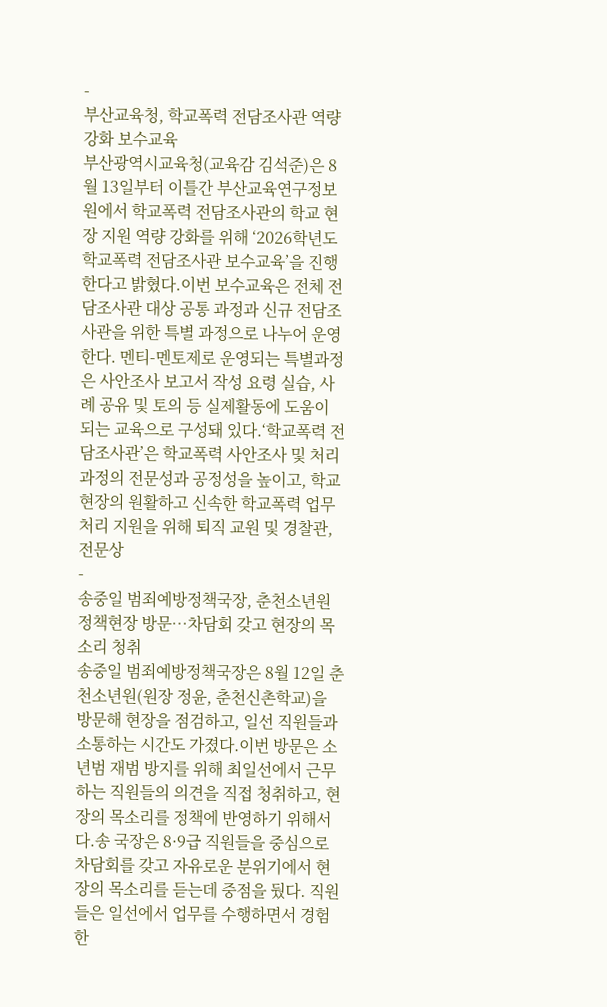-
부산교육청, 학교폭력 전담조사관 역량 강화 보수교육
부산광역시교육청(교육감 김석준)은 8월 13일부터 이틀간 부산교육연구정보원에서 학교폭력 전담조사관의 학교 현장 지원 역량 강화를 위해 ‘2026학년도 학교폭력 전담조사관 보수교육’을 진행한다고 밝혔다.이번 보수교육은 전체 전담조사관 대상 공통 과정과 신규 전담조사관을 위한 특별 과정으로 나누어 운영한다. 멘티-멘토제로 운영되는 특별과정은 사안조사 보고서 작성 요령 실습, 사례 공유 및 토의 등 실제활동에 도움이 되는 교육으로 구성돼 있다.‘학교폭력 전담조사관’은 학교폭력 사안조사 및 처리 과정의 전문성과 공정성을 높이고, 학교 현장의 원활하고 신속한 학교폭력 업무 처리 지원을 위해 퇴직 교원 및 경찰관, 전문상
-
송중일 범죄예방정책국장, 춘천소년원 정책현장 방문…차담회 갖고 현장의 목소리 청취
송중일 범죄예방정책국장은 8월 12일 춘천소년원(원장 정윤, 춘천신촌학교)을 방문해 현장을 점검하고, 일선 직원들과 소통하는 시간도 가졌다.이번 방문은 소년범 재범 방지를 위해 최일선에서 근무하는 직원들의 의견을 직접 청취하고, 현장의 목소리를 정책에 반영하기 위해서다.송 국장은 8·9급 직원들을 중심으로 차담회를 갖고 자유로운 분위기에서 현장의 목소리를 듣는데 중점을 뒀다. 직원들은 일선에서 업무를 수행하면서 경험한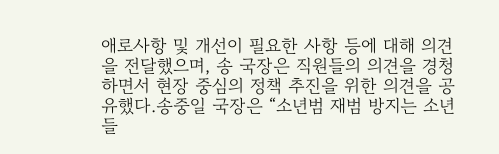애로사항 및 개선이 필요한 사항 등에 대해 의견을 전달했으며, 송 국장은 직원들의 의견을 경청하면서 현장 중심의 정책 추진을 위한 의견을 공유했다.송중일 국장은 “소년범 재범 방지는 소년들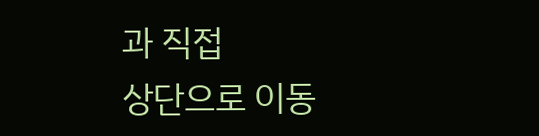과 직접
상단으로 이동